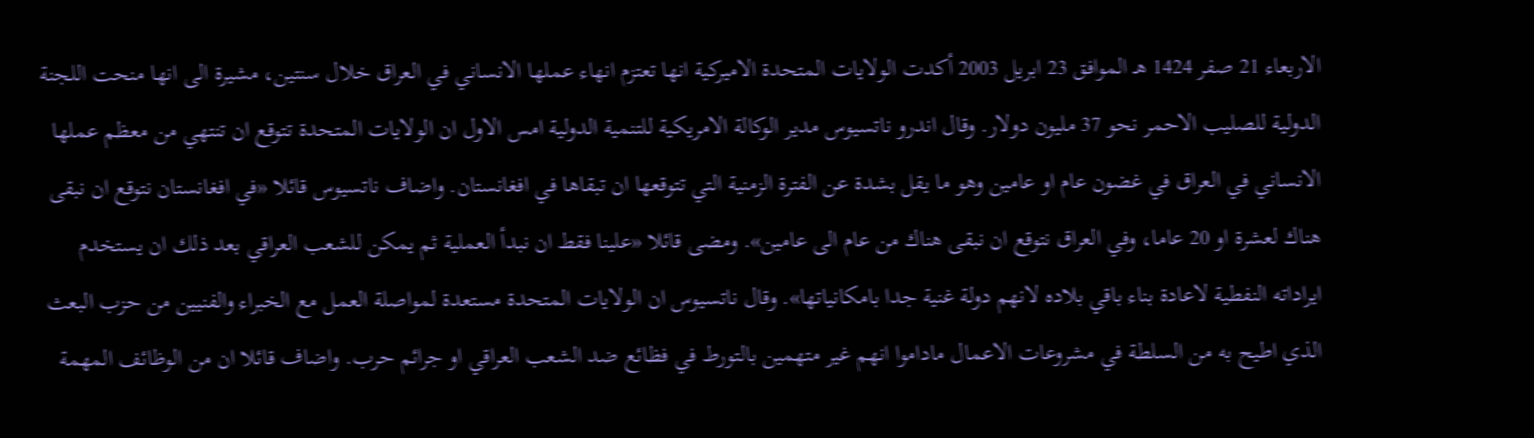الاربعاء 21 صفر 1424 هـ الموافق 23 ابريل 2003 أكدت الولايات المتحدة الاميركية انها تعتزم انهاء عملها الانساني في العراق خلال سنتين، مشيرة الى انها منحت اللجنة الدولية للصليب الاحمر نحو 37 مليون دولار. وقال اندرو ناتسيوس مدير الوكالة الامريكية للتنمية الدولية امس الاول ان الولايات المتحدة تتوقع ان تنتهي من معظم عملها الانساني في العراق في غضون عام او عامين وهو ما يقل بشدة عن الفترة الزمنية التي تتوقعها ان تبقاها في افغانستان. واضاف ناتسيوس قائلا «في افغانستان نتوقع ان نبقى هناك لعشرة او 20 عاما، وفي العراق نتوقع ان نبقى هناك من عام الى عامين». ومضى قائلا «علينا فقط ان نبدأ العملية ثم يمكن للشعب العراقي بعد ذلك ان يستخدم ايراداته النفطية لاعادة بناء باقي بلاده لانهم دولة غنية جدا بامكانياتها». وقال ناتسيوس ان الولايات المتحدة مستعدة لمواصلة العمل مع الخبراء والفنيين من حزب البعث الذي اطيح به من السلطة في مشروعات الاعمال ماداموا انهم غير متهمين بالتورط في فظائع ضد الشعب العراقي او جرائم حرب. واضاف قائلا ان من الوظائف المهمة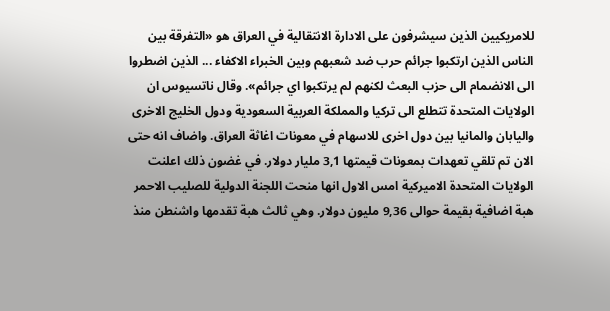للامريكيين الذين سيشرفون على الادارة الانتقالية في العراق هو «التفرقة بين الناس الذين ارتكبوا جرائم حرب ضد شعبهم وبين الخبراء الاكفاء ... الذين اضطروا الى الانضمام الى حزب البعث لكنهم لم يرتكبوا اي جرائم». وقال ناتسيوس ان الولايات المتحدة تتطلع الى تركيا والمملكة العربية السعودية ودول الخليج الاخرى واليابان والمانيا بين دول اخرى للاسهام في معونات اغاثة العراق. واضاف انه حتى الان تم تلقي تعهدات بمعونات قيمتها 3,1 مليار دولار. في غضون ذلك اعلنت الولايات المتحدة الاميركية امس الاول انها منحت اللجنة الدولية للصليب الاحمر هبة اضافية بقيمة حوالى 9,36 مليون دولار. وهي ثالث هبة تقدمها واشنطن منذ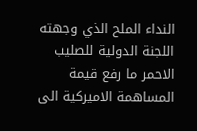النداء الملح الذي وجهته اللجنة الدولية للصليب الاحمر ما رفع قيمة المساهمة الاميركية الى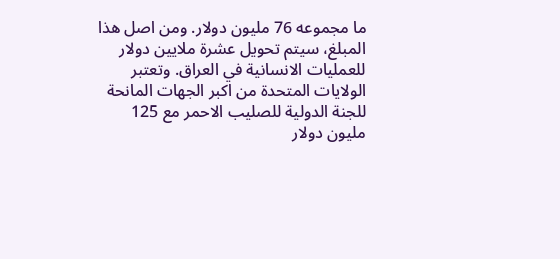ما مجموعه 76 مليون دولار. ومن اصل هذا المبلغ، سيتم تحويل عشرة ملايين دولار للعمليات الانسانية في العراق. وتعتبر الولايات المتحدة من اكبر الجهات المانحة للجنة الدولية للصليب الاحمر مع 125 مليون دولار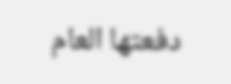دفعتها العام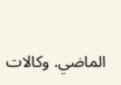الماضي. وكالات